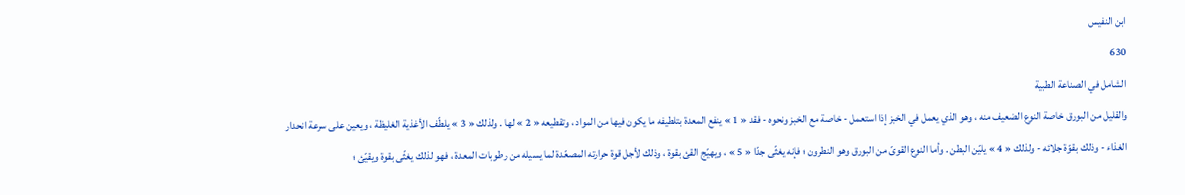ابن النفيس
630
الشامل في الصناعة الطبية
والقليل من البورق خاصة النوع الضعيف منه ، وهو الذي يعمل في الخبز إذا استعمل - خاصة مع الخبز ونحوه - فقد « 1 » ينفع المعدة بتلطيفه ما يكون فيها من المواد ، وتقطيعه « 2 » لها . ولذلك « 3 » يلطّف الأغذية الغليظة ، ويعين على سرعة انحدار الغذاء - وذلك بقوّة جلائه - ولذلك « 4 » يليّن البطن . وأما النوع القوىّ من البورق وهو النطرون ؛ فإنه يغثّى جدّا « 5 » ، ويهيّج القئ بقوة ، وذلك لأجل قوة حرارته المصعّدة لما يسيله من رطوبات المعدة ، فهو لذلك يغثّى بقوة ويقيّئ ؛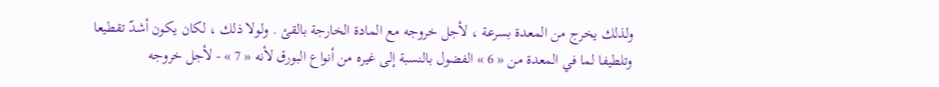ولذلك يخرج من المعدة بسرعة ، لأجل خروجه مع المادة الخارجة بالقئ . ولولا ذلك ، لكان يكون أشدّ تقطيعا وتلطيفا لما في المعدة من « 6 » الفضول بالنسبة إلى غيره من أنواع البورق لأنه « 7 » - لأجل خروجه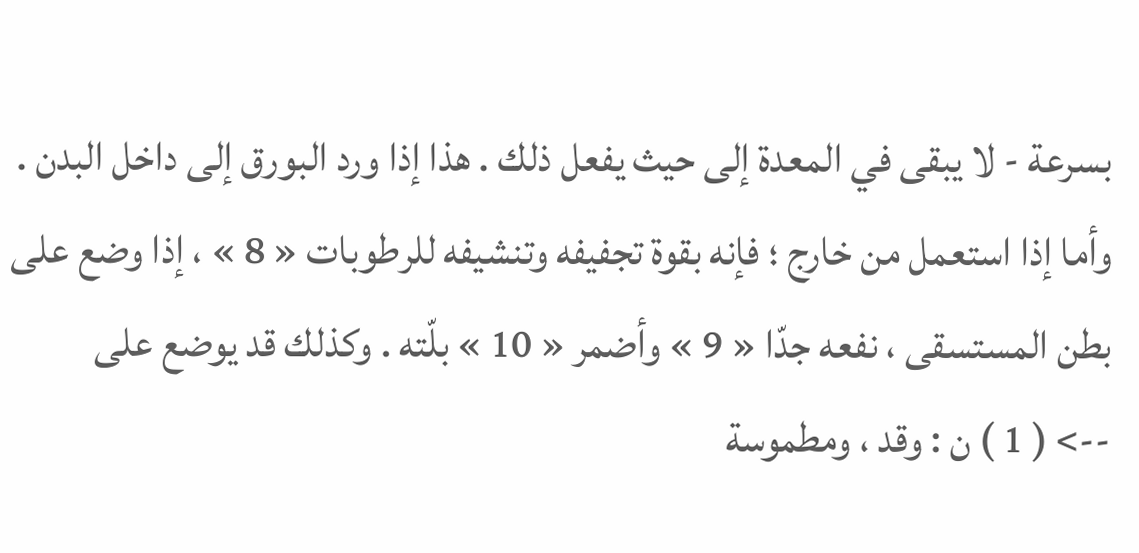بسرعة - لا يبقى في المعدة إلى حيث يفعل ذلك . هذا إذا ورد البورق إلى داخل البدن . وأما إذا استعمل من خارج ؛ فإنه بقوة تجفيفه وتنشيفه للرطوبات « 8 » ، إذا وضع على بطن المستسقى ، نفعه جدّا « 9 » وأضمر « 10 » بلّته . وكذلك قد يوضع على
--> ( 1 ) ن : وقد ، ومطموسة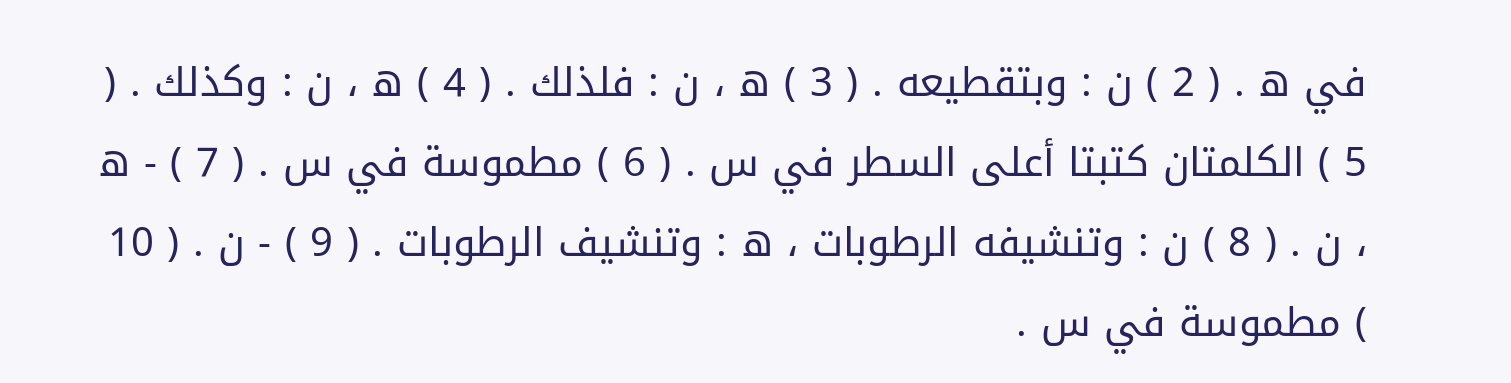في ه . ( 2 ) ن : وبتقطيعه . ( 3 ) ه ، ن : فلذلك . ( 4 ) ه ، ن : وكذلك . ( 5 ) الكلمتان كتبتا أعلى السطر في س . ( 6 ) مطموسة في س . ( 7 ) - ه ، ن . ( 8 ) ن : وتنشيفه الرطوبات ، ه : وتنشيف الرطوبات . ( 9 ) - ن . ( 10 ) مطموسة في س .